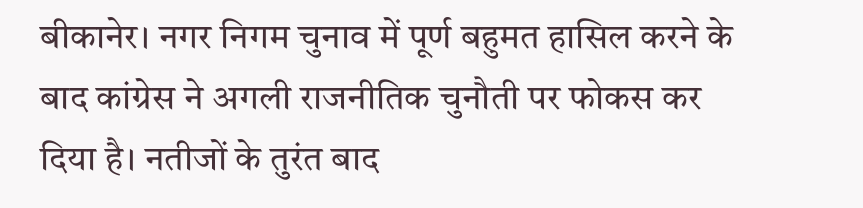बीकानेर। नगर निगम चुनाव में पूर्ण बहुमत हासिल करने के बाद कांग्रेस ने अगली राजनीतिक चुनौती पर फोकस कर दिया है। नतीजों के तुरंत बाद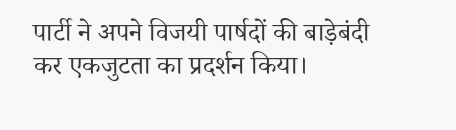पार्टी ने अपने विजयी पार्षदों की बाड़ेबंदी कर एकजुटता का प्रदर्शन किया।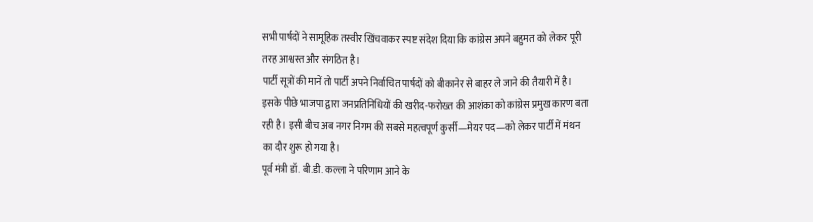सभी पार्षदों ने सामूहिक तस्वीर खिंचवाकर स्पष्ट संदेश दिया कि कांग्रेस अपने बहुमत को लेकर पूरी तरह आश्वस्त और संगठित है।
पार्टी सूत्रों की मानें तो पार्टी अपने निर्वाचित पार्षदों को बीकानेर से बाहर ले जाने की तैयारी में है। इसके पीछे भाजपा द्वारा जनप्रतिनिधियों की खरीद-फरोख्त की आशंका को कांग्रेस प्रमुख कारण बता रही है। इसी बीच अब नगर निगम की सबसे महत्वपूर्ण कुर्सी—मेयर पद—को लेकर पार्टी में मंथन का दौर शुरू हो गया है।
पूर्व मंत्री डॉ. बी.डी. कल्ला ने परिणाम आने के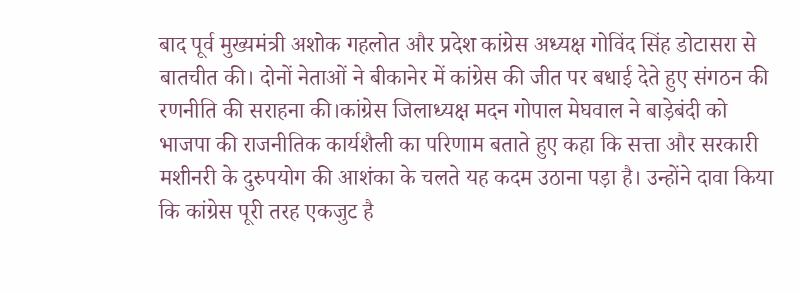बाद पूर्व मुख्यमंत्री अशोक गहलोत और प्रदेश कांग्रेस अध्यक्ष गोविंद सिंह डोटासरा से बातचीत की। दोनों नेताओं ने बीकानेर में कांग्रेस की जीत पर बधाई देते हुए संगठन की रणनीति की सराहना की।कांग्रेस जिलाध्यक्ष मदन गोपाल मेघवाल ने बाड़ेबंदी को भाजपा की राजनीतिक कार्यशैली का परिणाम बताते हुए कहा कि सत्ता और सरकारी मशीनरी के दुरुपयोग की आशंका के चलते यह कदम उठाना पड़ा है। उन्होंने दावा किया कि कांग्रेस पूरी तरह एकजुट है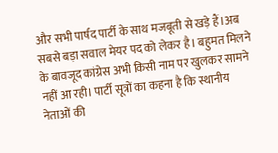और सभी पार्षद पार्टी के साथ मजबूती से खड़े हैं।अब सबसे बड़ा सवाल मेयर पद को लेकर है। बहुमत मिलने के बावजूद कांग्रेस अभी किसी नाम पर खुलकर सामने नहीं आ रही। पार्टी सूत्रों का कहना है कि स्थानीय नेताओं की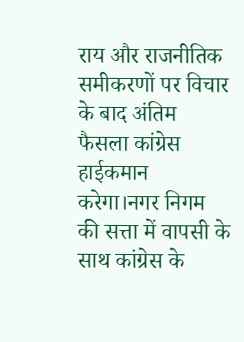राय और राजनीतिक समीकरणों पर विचार के बाद अंतिम फैसला कांग्रेस हाईकमान करेगा।नगर निगम की सत्ता में वापसी के साथ कांग्रेस के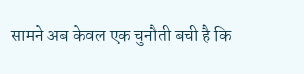सामने अब केवल एक चुनौती बची है कि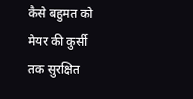कैसे बहुमत को मेयर की कुर्सी तक सुरक्षित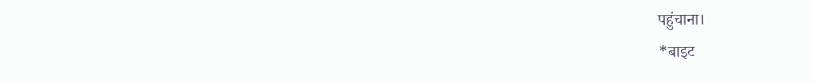पहुंचाना।
*बाइट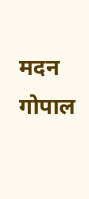मदन गोपाल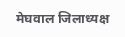मेघवाल जिलाध्यक्ष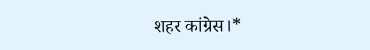शहर कांग्रेस।*